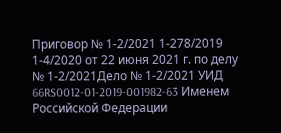Приговор № 1-2/2021 1-278/2019 1-4/2020 от 22 июня 2021 г. по делу № 1-2/2021Дело № 1-2/2021 УИД 66RS0012-01-2019-001982-63 Именем Российской Федерации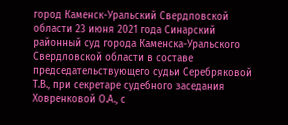город Каменск-Уральский Свердловской области 23 июня 2021 года Синарский районный суд города Каменска-Уральского Свердловской области в составе председательствующего судьи Серебряковой Т.В., при секретаре судебного заседания Ховренковой О.А., с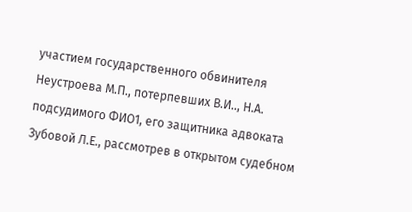участием государственного обвинителя Неустроева М.П., потерпевших В.И.., Н.А. подсудимого ФИО1, его защитника адвоката Зубовой Л.Е., рассмотрев в открытом судебном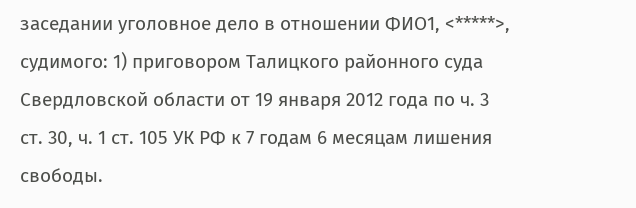заседании уголовное дело в отношении ФИО1, <*****>, судимого: 1) приговором Талицкого районного суда Свердловской области от 19 января 2012 года по ч. 3 ст. 30, ч. 1 ст. 105 УК РФ к 7 годам 6 месяцам лишения свободы.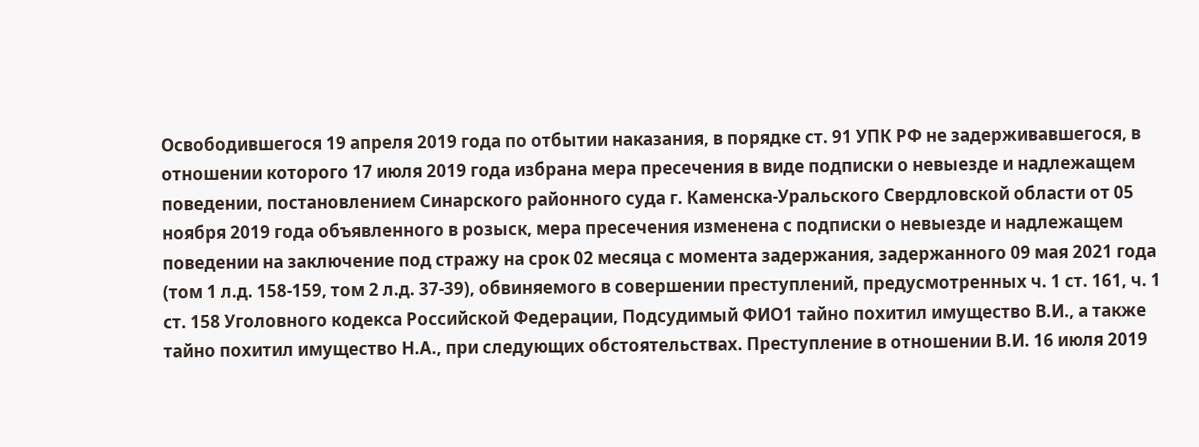Освободившегося 19 апреля 2019 года по отбытии наказания, в порядке ст. 91 УПК РФ не задерживавшегося, в отношении которого 17 июля 2019 года избрана мера пресечения в виде подписки о невыезде и надлежащем поведении, постановлением Синарского районного суда г. Каменска-Уральского Свердловской области от 05 ноября 2019 года объявленного в розыск, мера пресечения изменена с подписки о невыезде и надлежащем поведении на заключение под стражу на срок 02 месяца с момента задержания, задержанного 09 мая 2021 года (том 1 л.д. 158-159, том 2 л.д. 37-39), обвиняемого в совершении преступлений, предусмотренных ч. 1 ст. 161, ч. 1 ст. 158 Уголовного кодекса Российской Федерации, Подсудимый ФИО1 тайно похитил имущество В.И., а также тайно похитил имущество Н.А., при следующих обстоятельствах. Преступление в отношении В.И. 16 июля 2019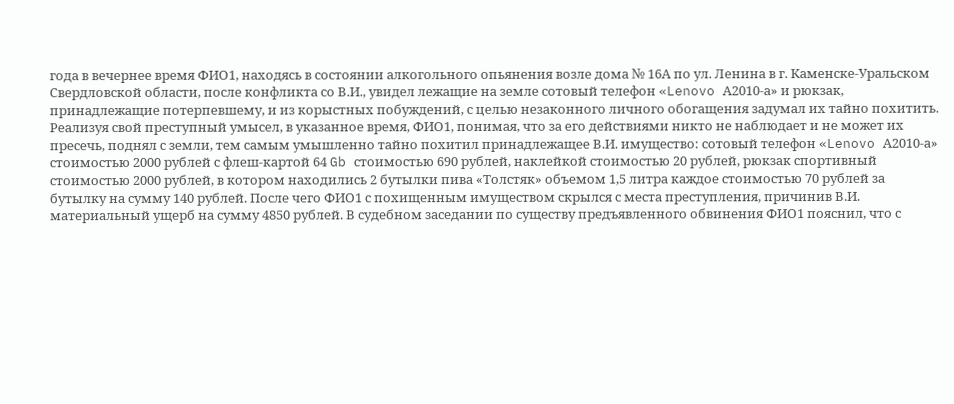года в вечернее время ФИО1, находясь в состоянии алкогольного опьянения возле дома № 16А по ул. Ленина в г. Каменске-Уральском Свердловской области, после конфликта со В.И., увидел лежащие на земле сотовый телефон «Lenovo А2010-а» и рюкзак, принадлежащие потерпевшему, и из корыстных побуждений, с целью незаконного личного обогащения задумал их тайно похитить. Реализуя свой преступный умысел, в указанное время, ФИО1, понимая, что за его действиями никто не наблюдает и не может их пресечь, поднял с земли, тем самым умышленно тайно похитил принадлежащее В.И. имущество: сотовый телефон «Lenovo А2010-а» стоимостью 2000 рублей с флеш-картой 64 Gb стоимостью 690 рублей, наклейкой стоимостью 20 рублей, рюкзак спортивный стоимостью 2000 рублей, в котором находились 2 бутылки пива «Толстяк» объемом 1,5 литра каждое стоимостью 70 рублей за бутылку на сумму 140 рублей. После чего ФИО1 с похищенным имуществом скрылся с места преступления, причинив В.И. материальный ущерб на сумму 4850 рублей. В судебном заседании по существу предъявленного обвинения ФИО1 пояснил, что с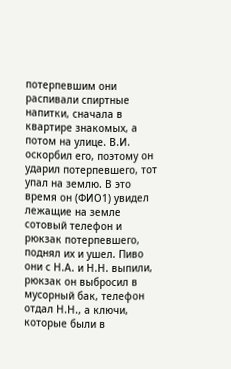потерпевшим они распивали спиртные напитки, сначала в квартире знакомых, а потом на улице. В.И. оскорбил его, поэтому он ударил потерпевшего, тот упал на землю. В это время он (ФИО1) увидел лежащие на земле сотовый телефон и рюкзак потерпевшего, поднял их и ушел. Пиво они с Н.А. и Н.Н. выпили, рюкзак он выбросил в мусорный бак, телефон отдал Н.Н., а ключи, которые были в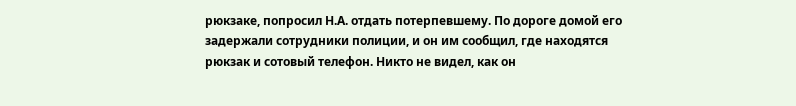рюкзаке, попросил Н.А. отдать потерпевшему. По дороге домой его задержали сотрудники полиции, и он им сообщил, где находятся рюкзак и сотовый телефон. Никто не видел, как он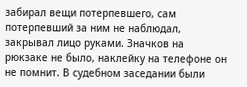забирал вещи потерпевшего, сам потерпевший за ним не наблюдал, закрывал лицо руками. Значков на рюкзаке не было, наклейку на телефоне он не помнит. В судебном заседании были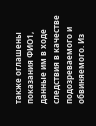также оглашены показания ФИО1, данные им в ходе следствия в качестве подозреваемого и обвиняемого. Из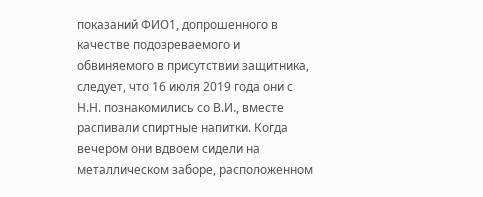показаний ФИО1, допрошенного в качестве подозреваемого и обвиняемого в присутствии защитника, следует, что 16 июля 2019 года они с Н.Н. познакомились со В.И., вместе распивали спиртные напитки. Когда вечером они вдвоем сидели на металлическом заборе, расположенном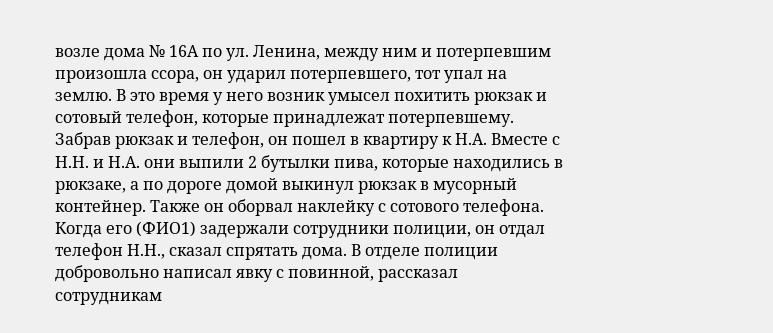возле дома № 16А по ул. Ленина, между ним и потерпевшим произошла ссора, он ударил потерпевшего, тот упал на землю. В это время у него возник умысел похитить рюкзак и сотовый телефон, которые принадлежат потерпевшему. Забрав рюкзак и телефон, он пошел в квартиру к Н.А. Вместе с Н.Н. и Н.А. они выпили 2 бутылки пива, которые находились в рюкзаке, а по дороге домой выкинул рюкзак в мусорный контейнер. Также он оборвал наклейку с сотового телефона. Когда его (ФИО1) задержали сотрудники полиции, он отдал телефон Н.Н., сказал спрятать дома. В отделе полиции добровольно написал явку с повинной, рассказал сотрудникам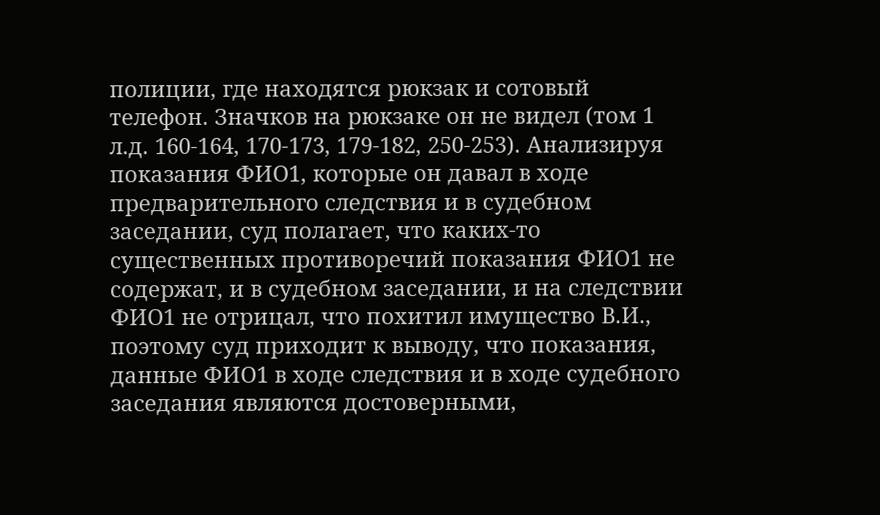полиции, где находятся рюкзак и сотовый телефон. Значков на рюкзаке он не видел (том 1 л.д. 160-164, 170-173, 179-182, 250-253). Анализируя показания ФИО1, которые он давал в ходе предварительного следствия и в судебном заседании, суд полагает, что каких-то существенных противоречий показания ФИО1 не содержат, и в судебном заседании, и на следствии ФИО1 не отрицал, что похитил имущество В.И., поэтому суд приходит к выводу, что показания, данные ФИО1 в ходе следствия и в ходе судебного заседания являются достоверными,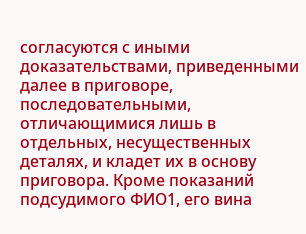согласуются с иными доказательствами, приведенными далее в приговоре, последовательными, отличающимися лишь в отдельных, несущественных деталях, и кладет их в основу приговора. Кроме показаний подсудимого ФИО1, его вина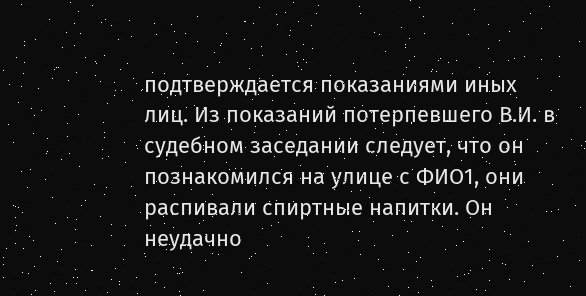подтверждается показаниями иных лиц. Из показаний потерпевшего В.И. в судебном заседании следует, что он познакомился на улице с ФИО1, они распивали спиртные напитки. Он неудачно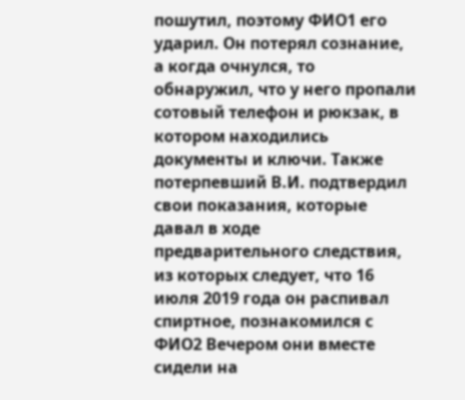пошутил, поэтому ФИО1 его ударил. Он потерял сознание, а когда очнулся, то обнаружил, что у него пропали сотовый телефон и рюкзак, в котором находились документы и ключи. Также потерпевший В.И. подтвердил свои показания, которые давал в ходе предварительного следствия, из которых следует, что 16 июля 2019 года он распивал спиртное, познакомился с ФИО2 Вечером они вместе сидели на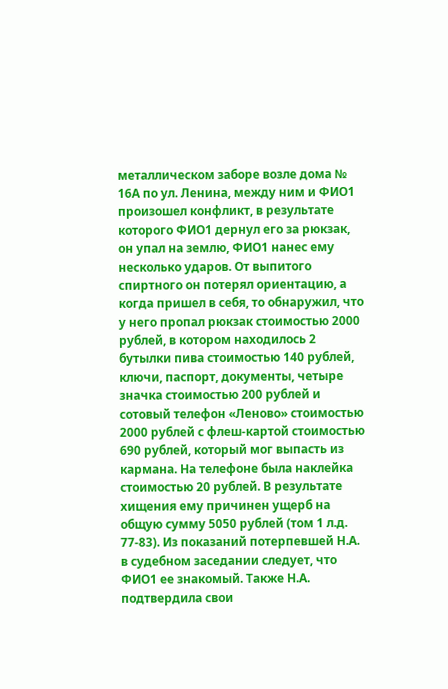металлическом заборе возле дома № 16А по ул. Ленина, между ним и ФИО1 произошел конфликт, в результате которого ФИО1 дернул его за рюкзак, он упал на землю, ФИО1 нанес ему несколько ударов. От выпитого спиртного он потерял ориентацию, а когда пришел в себя, то обнаружил, что у него пропал рюкзак стоимостью 2000 рублей, в котором находилось 2 бутылки пива стоимостью 140 рублей, ключи, паспорт, документы, четыре значка стоимостью 200 рублей и сотовый телефон «Леново» стоимостью 2000 рублей с флеш-картой стоимостью 690 рублей, который мог выпасть из кармана. На телефоне была наклейка стоимостью 20 рублей. В результате хищения ему причинен ущерб на общую сумму 5050 рублей (том 1 л.д. 77-83). Из показаний потерпевшей Н.А. в судебном заседании следует, что ФИО1 ее знакомый. Также Н.А. подтвердила свои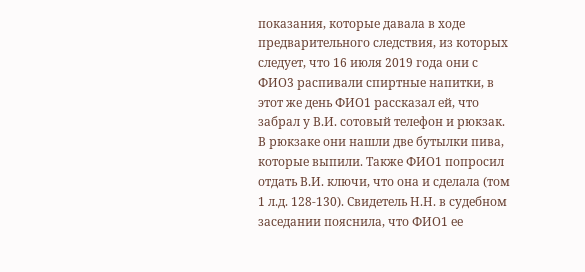показания, которые давала в ходе предварительного следствия, из которых следует, что 16 июля 2019 года они с ФИО3 распивали спиртные напитки, в этот же день ФИО1 рассказал ей, что забрал у В.И. сотовый телефон и рюкзак. В рюкзаке они нашли две бутылки пива, которые выпили. Также ФИО1 попросил отдать В.И. ключи, что она и сделала (том 1 л.д. 128-130). Свидетель Н.Н. в судебном заседании пояснила, что ФИО1 ее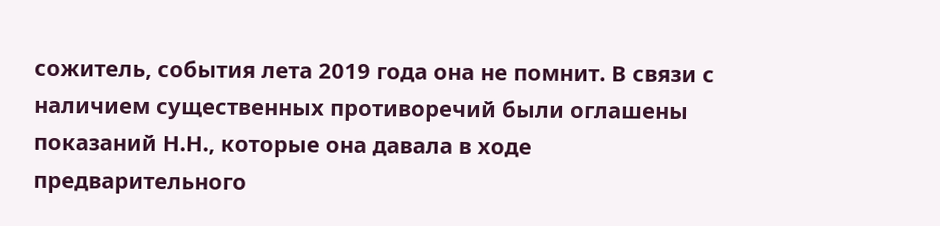сожитель, события лета 2019 года она не помнит. В связи с наличием существенных противоречий были оглашены показаний Н.Н., которые она давала в ходе предварительного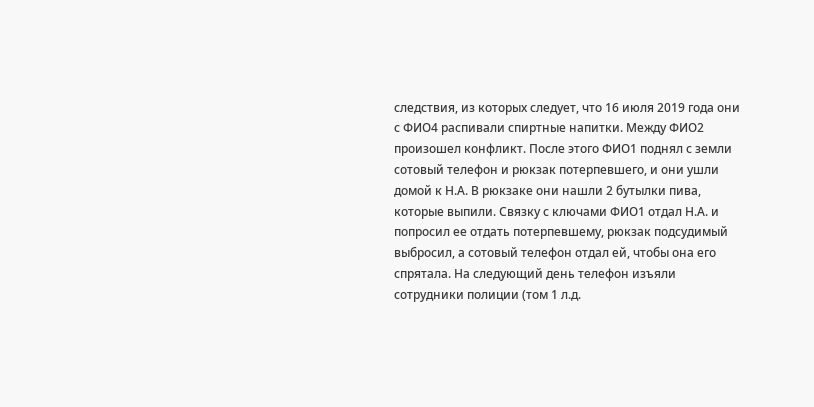следствия, из которых следует, что 16 июля 2019 года они с ФИО4 распивали спиртные напитки. Между ФИО2 произошел конфликт. После этого ФИО1 поднял с земли сотовый телефон и рюкзак потерпевшего, и они ушли домой к Н.А. В рюкзаке они нашли 2 бутылки пива, которые выпили. Связку с ключами ФИО1 отдал Н.А. и попросил ее отдать потерпевшему, рюкзак подсудимый выбросил, а сотовый телефон отдал ей, чтобы она его спрятала. На следующий день телефон изъяли сотрудники полиции (том 1 л.д.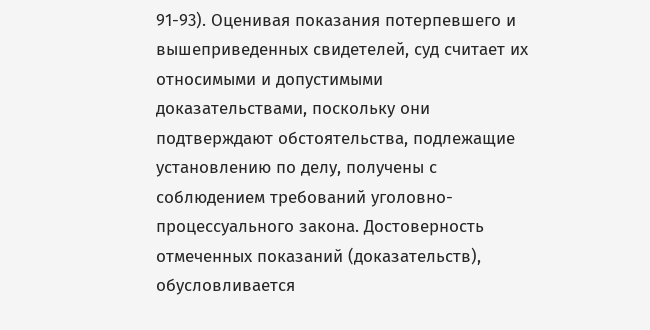91-93). Оценивая показания потерпевшего и вышеприведенных свидетелей, суд считает их относимыми и допустимыми доказательствами, поскольку они подтверждают обстоятельства, подлежащие установлению по делу, получены с соблюдением требований уголовно-процессуального закона. Достоверность отмеченных показаний (доказательств), обусловливается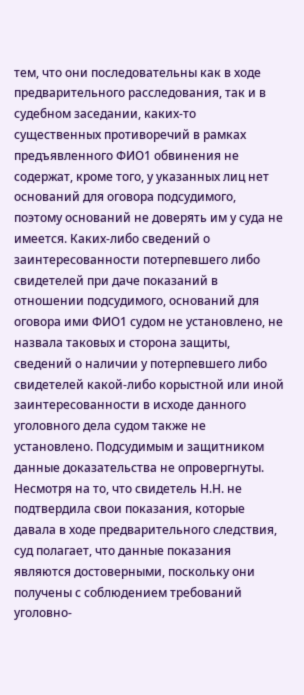тем, что они последовательны как в ходе предварительного расследования, так и в судебном заседании, каких-то существенных противоречий в рамках предъявленного ФИО1 обвинения не содержат, кроме того, у указанных лиц нет оснований для оговора подсудимого, поэтому оснований не доверять им у суда не имеется. Каких-либо сведений о заинтересованности потерпевшего либо свидетелей при даче показаний в отношении подсудимого, оснований для оговора ими ФИО1 судом не установлено, не назвала таковых и сторона защиты, сведений о наличии у потерпевшего либо свидетелей какой-либо корыстной или иной заинтересованности в исходе данного уголовного дела судом также не установлено. Подсудимым и защитником данные доказательства не опровергнуты. Несмотря на то, что свидетель Н.Н. не подтвердила свои показания, которые давала в ходе предварительного следствия, суд полагает, что данные показания являются достоверными, поскольку они получены с соблюдением требований уголовно-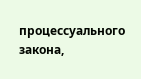процессуального закона,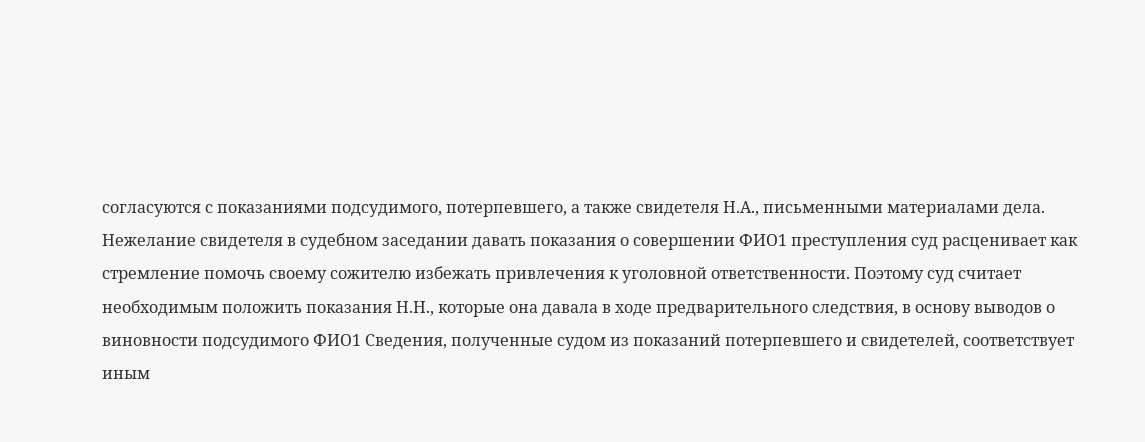согласуются с показаниями подсудимого, потерпевшего, а также свидетеля Н.А., письменными материалами дела. Нежелание свидетеля в судебном заседании давать показания о совершении ФИО1 преступления суд расценивает как стремление помочь своему сожителю избежать привлечения к уголовной ответственности. Поэтому суд считает необходимым положить показания Н.Н., которые она давала в ходе предварительного следствия, в основу выводов о виновности подсудимого ФИО1 Сведения, полученные судом из показаний потерпевшего и свидетелей, соответствует иным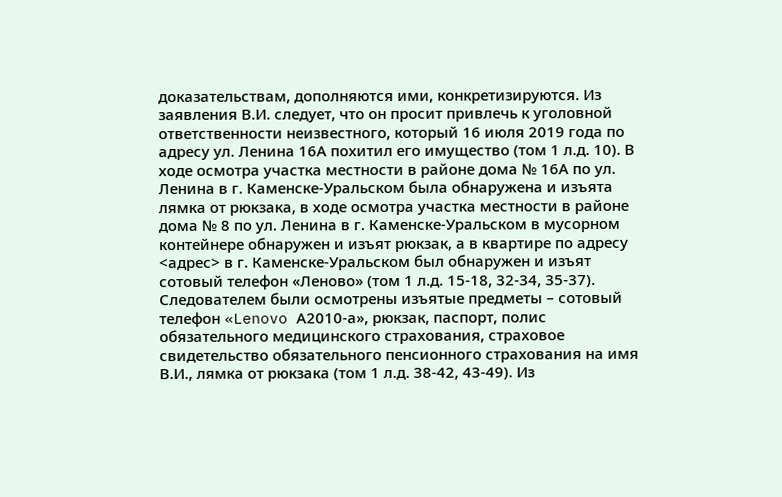доказательствам, дополняются ими, конкретизируются. Из заявления В.И. следует, что он просит привлечь к уголовной ответственности неизвестного, который 16 июля 2019 года по адресу ул. Ленина 16А похитил его имущество (том 1 л.д. 10). В ходе осмотра участка местности в районе дома № 16А по ул. Ленина в г. Каменске-Уральском была обнаружена и изъята лямка от рюкзака, в ходе осмотра участка местности в районе дома № 8 по ул. Ленина в г. Каменске-Уральском в мусорном контейнере обнаружен и изъят рюкзак, а в квартире по адресу <адрес> в г. Каменске-Уральском был обнаружен и изъят сотовый телефон «Леново» (том 1 л.д. 15-18, 32-34, 35-37). Следователем были осмотрены изъятые предметы – сотовый телефон «Lenovo А2010-а», рюкзак, паспорт, полис обязательного медицинского страхования, страховое свидетельство обязательного пенсионного страхования на имя В.И., лямка от рюкзака (том 1 л.д. 38-42, 43-49). Из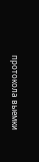протокола выемки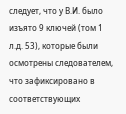следует, что у В.И. было изъято 9 ключей (том 1 л.д. 53), которые были осмотрены следователем, что зафиксировано в соответствующих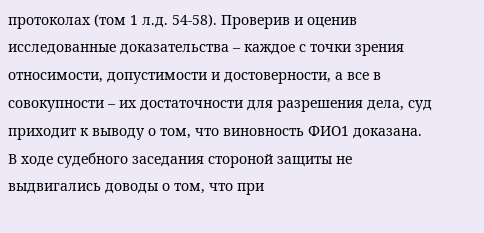протоколах (том 1 л.д. 54-58). Проверив и оценив исследованные доказательства – каждое с точки зрения относимости, допустимости и достоверности, а все в совокупности – их достаточности для разрешения дела, суд приходит к выводу о том, что виновность ФИО1 доказана. В ходе судебного заседания стороной защиты не выдвигались доводы о том, что при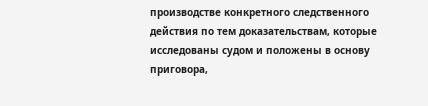производстве конкретного следственного действия по тем доказательствам, которые исследованы судом и положены в основу приговора,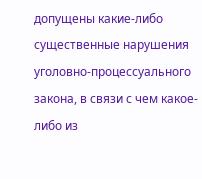допущены какие-либо существенные нарушения уголовно-процессуального закона, в связи с чем какое-либо из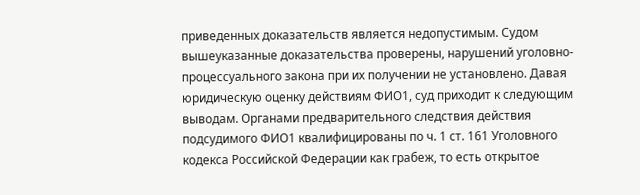приведенных доказательств является недопустимым. Судом вышеуказанные доказательства проверены, нарушений уголовно-процессуального закона при их получении не установлено. Давая юридическую оценку действиям ФИО1, суд приходит к следующим выводам. Органами предварительного следствия действия подсудимого ФИО1 квалифицированы по ч. 1 ст. 161 Уголовного кодекса Российской Федерации как грабеж, то есть открытое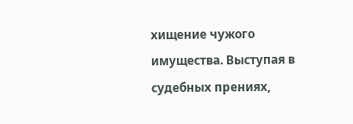хищение чужого имущества. Выступая в судебных прениях,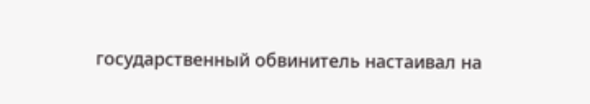государственный обвинитель настаивал на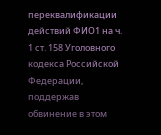переквалификации действий ФИО1 на ч. 1 ст. 158 Уголовного кодекса Российской Федерации, поддержав обвинение в этом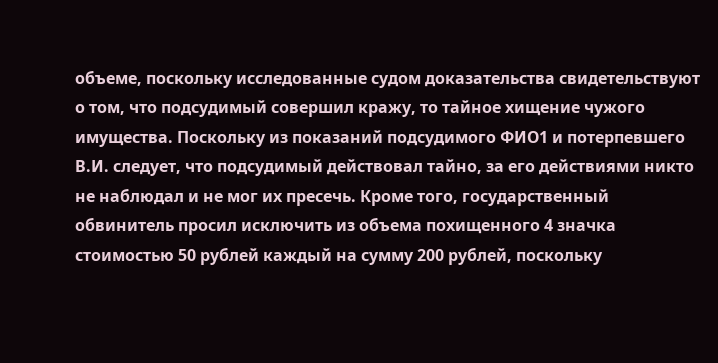объеме, поскольку исследованные судом доказательства свидетельствуют о том, что подсудимый совершил кражу, то тайное хищение чужого имущества. Поскольку из показаний подсудимого ФИО1 и потерпевшего В.И. следует, что подсудимый действовал тайно, за его действиями никто не наблюдал и не мог их пресечь. Кроме того, государственный обвинитель просил исключить из объема похищенного 4 значка стоимостью 50 рублей каждый на сумму 200 рублей, поскольку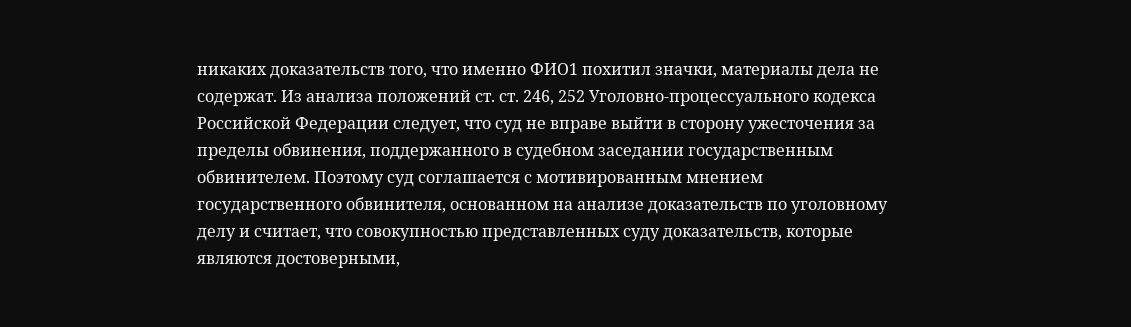никаких доказательств того, что именно ФИО1 похитил значки, материалы дела не содержат. Из анализа положений ст. ст. 246, 252 Уголовно-процессуального кодекса Российской Федерации следует, что суд не вправе выйти в сторону ужесточения за пределы обвинения, поддержанного в судебном заседании государственным обвинителем. Поэтому суд соглашается с мотивированным мнением государственного обвинителя, основанном на анализе доказательств по уголовному делу и считает, что совокупностью представленных суду доказательств, которые являются достоверными,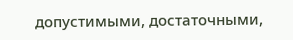допустимыми, достаточными,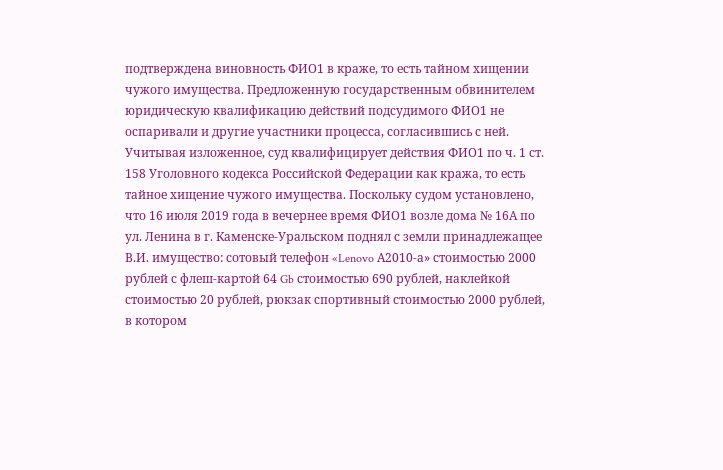подтверждена виновность ФИО1 в краже, то есть тайном хищении чужого имущества. Предложенную государственным обвинителем юридическую квалификацию действий подсудимого ФИО1 не оспаривали и другие участники процесса, согласившись с ней. Учитывая изложенное, суд квалифицирует действия ФИО1 по ч. 1 ст. 158 Уголовного кодекса Российской Федерации как кража, то есть тайное хищение чужого имущества. Поскольку судом установлено, что 16 июля 2019 года в вечернее время ФИО1 возле дома № 16А по ул. Ленина в г. Каменске-Уральском поднял с земли принадлежащее В.И. имущество: сотовый телефон «Lenovo А2010-а» стоимостью 2000 рублей с флеш-картой 64 Gb стоимостью 690 рублей, наклейкой стоимостью 20 рублей, рюкзак спортивный стоимостью 2000 рублей, в котором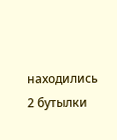находились 2 бутылки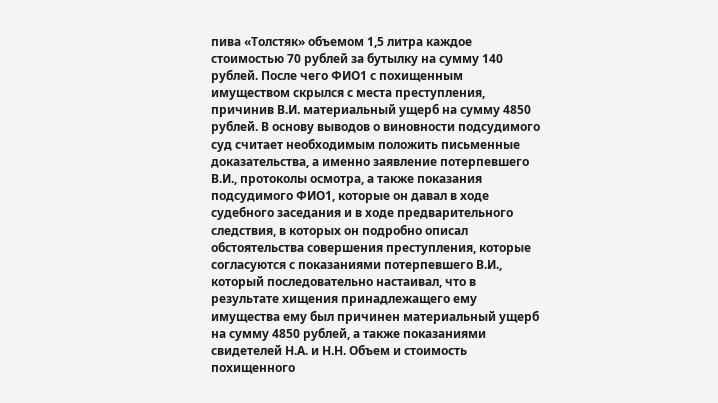пива «Толстяк» объемом 1,5 литра каждое стоимостью 70 рублей за бутылку на сумму 140 рублей. После чего ФИО1 с похищенным имуществом скрылся с места преступления, причинив В.И. материальный ущерб на сумму 4850 рублей. В основу выводов о виновности подсудимого суд считает необходимым положить письменные доказательства, а именно заявление потерпевшего В.И., протоколы осмотра, а также показания подсудимого ФИО1, которые он давал в ходе судебного заседания и в ходе предварительного следствия, в которых он подробно описал обстоятельства совершения преступления, которые согласуются с показаниями потерпевшего В.И., который последовательно настаивал, что в результате хищения принадлежащего ему имущества ему был причинен материальный ущерб на сумму 4850 рублей, а также показаниями свидетелей Н.А. и Н.Н. Объем и стоимость похищенного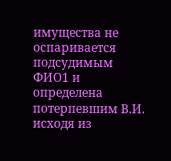имущества не оспаривается подсудимым ФИО1 и определена потерпевшим В.И. исходя из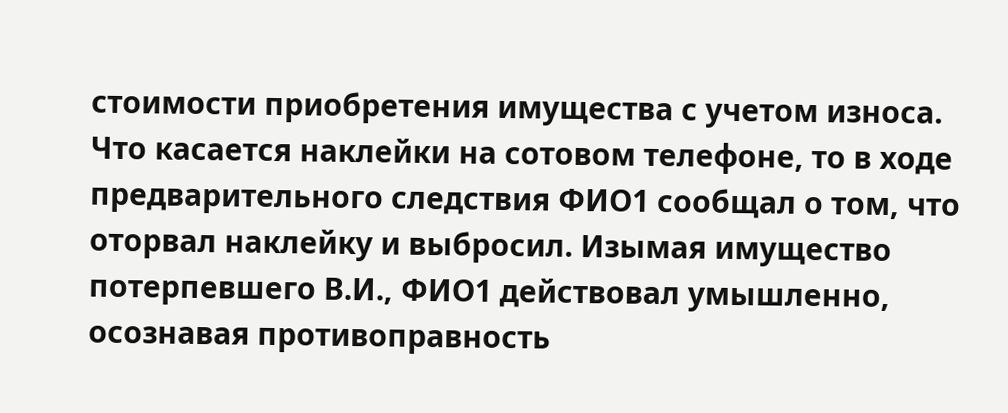стоимости приобретения имущества с учетом износа. Что касается наклейки на сотовом телефоне, то в ходе предварительного следствия ФИО1 сообщал о том, что оторвал наклейку и выбросил. Изымая имущество потерпевшего В.И., ФИО1 действовал умышленно, осознавая противоправность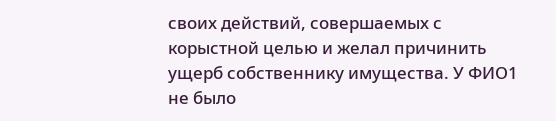своих действий, совершаемых с корыстной целью и желал причинить ущерб собственнику имущества. У ФИО1 не было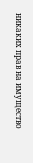никаких прав на имущество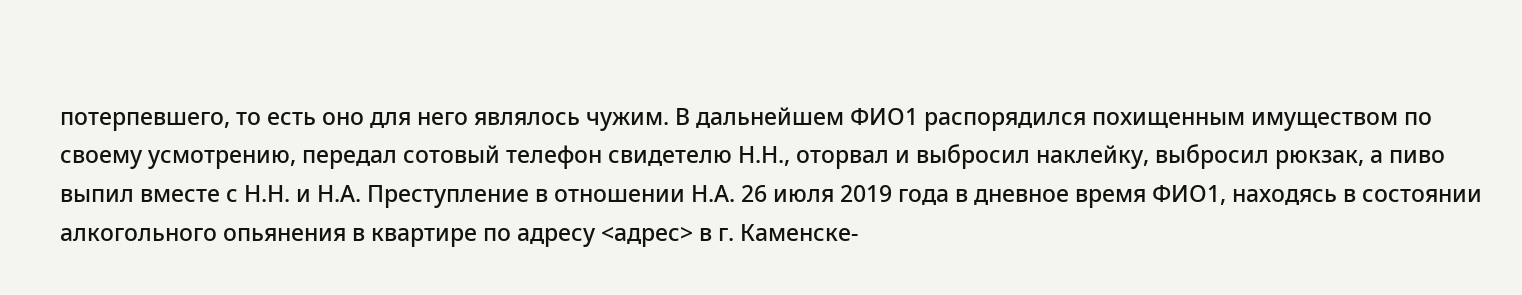потерпевшего, то есть оно для него являлось чужим. В дальнейшем ФИО1 распорядился похищенным имуществом по своему усмотрению, передал сотовый телефон свидетелю Н.Н., оторвал и выбросил наклейку, выбросил рюкзак, а пиво выпил вместе с Н.Н. и Н.А. Преступление в отношении Н.А. 26 июля 2019 года в дневное время ФИО1, находясь в состоянии алкогольного опьянения в квартире по адресу <адрес> в г. Каменске-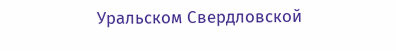Уральском Свердловской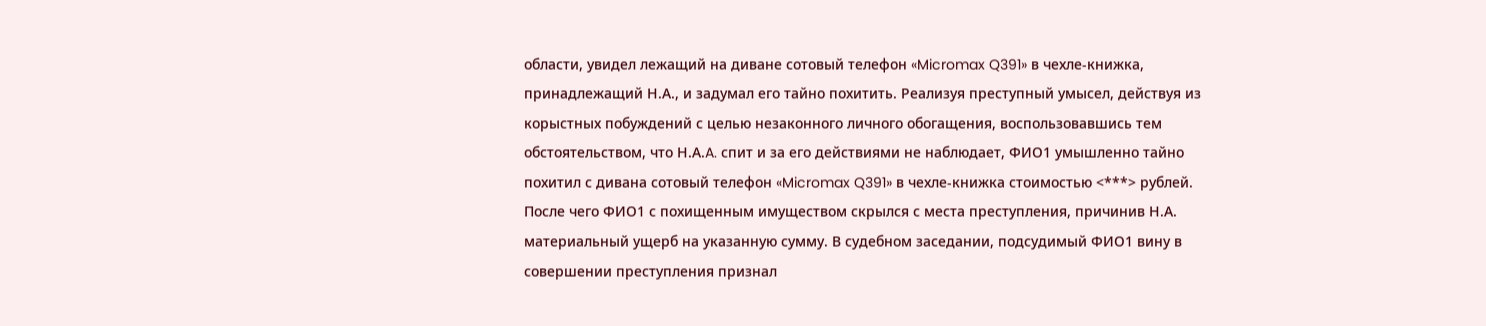области, увидел лежащий на диване сотовый телефон «Micromax Q391» в чехле-книжка, принадлежащий Н.А., и задумал его тайно похитить. Реализуя преступный умысел, действуя из корыстных побуждений с целью незаконного личного обогащения, воспользовавшись тем обстоятельством, что Н.А.A. спит и за его действиями не наблюдает, ФИО1 умышленно тайно похитил с дивана сотовый телефон «Micromax Q391» в чехле-книжка стоимостью <***> рублей. После чего ФИО1 с похищенным имуществом скрылся с места преступления, причинив Н.А. материальный ущерб на указанную сумму. В судебном заседании, подсудимый ФИО1 вину в совершении преступления признал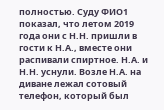полностью. Суду ФИО1 показал, что летом 2019 года они с Н.Н. пришли в гости к Н.А., вместе они распивали спиртное. Н.А. и Н.Н. уснули. Возле Н.А. на диване лежал сотовый телефон, который был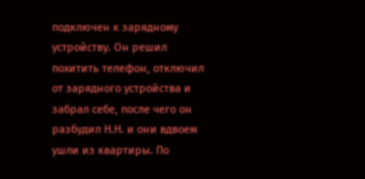подключен к зарядному устройству. Он решил похитить телефон, отключил от зарядного устройства и забрал себе, после чего он разбудил Н.Н. и они вдвоем ушли из квартиры. По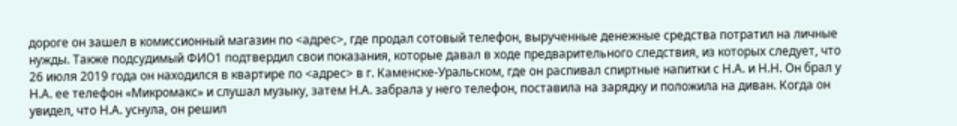дороге он зашел в комиссионный магазин по <адрес>, где продал сотовый телефон, вырученные денежные средства потратил на личные нужды. Также подсудимый ФИО1 подтвердил свои показания, которые давал в ходе предварительного следствия, из которых следует, что 26 июля 2019 года он находился в квартире по <адрес> в г. Каменске-Уральском, где он распивал спиртные напитки с Н.А. и Н.Н. Он брал у Н.А. ее телефон «Микромакс» и слушал музыку, затем Н.А. забрала у него телефон, поставила на зарядку и положила на диван. Когда он увидел, что Н.А. уснула, он решил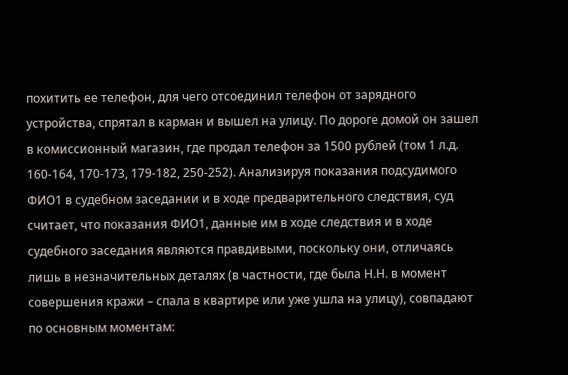похитить ее телефон, для чего отсоединил телефон от зарядного устройства, спрятал в карман и вышел на улицу. По дороге домой он зашел в комиссионный магазин, где продал телефон за 1500 рублей (том 1 л.д. 160-164, 170-173, 179-182, 250-252). Анализируя показания подсудимого ФИО1 в судебном заседании и в ходе предварительного следствия, суд считает, что показания ФИО1, данные им в ходе следствия и в ходе судебного заседания являются правдивыми, поскольку они, отличаясь лишь в незначительных деталях (в частности, где была Н.Н. в момент совершения кражи – спала в квартире или уже ушла на улицу), совпадают по основным моментам: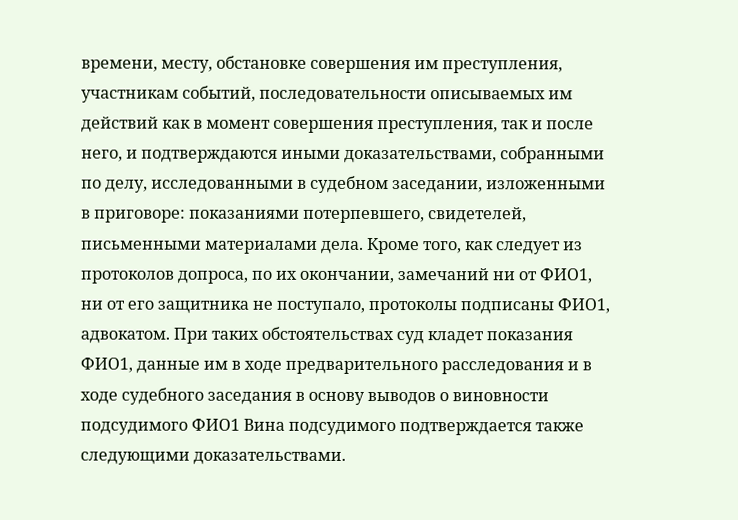времени, месту, обстановке совершения им преступления, участникам событий, последовательности описываемых им действий как в момент совершения преступления, так и после него, и подтверждаются иными доказательствами, собранными по делу, исследованными в судебном заседании, изложенными в приговоре: показаниями потерпевшего, свидетелей, письменными материалами дела. Кроме того, как следует из протоколов допроса, по их окончании, замечаний ни от ФИО1, ни от его защитника не поступало, протоколы подписаны ФИО1, адвокатом. При таких обстоятельствах суд кладет показания ФИО1, данные им в ходе предварительного расследования и в ходе судебного заседания в основу выводов о виновности подсудимого ФИО1 Вина подсудимого подтверждается также следующими доказательствами.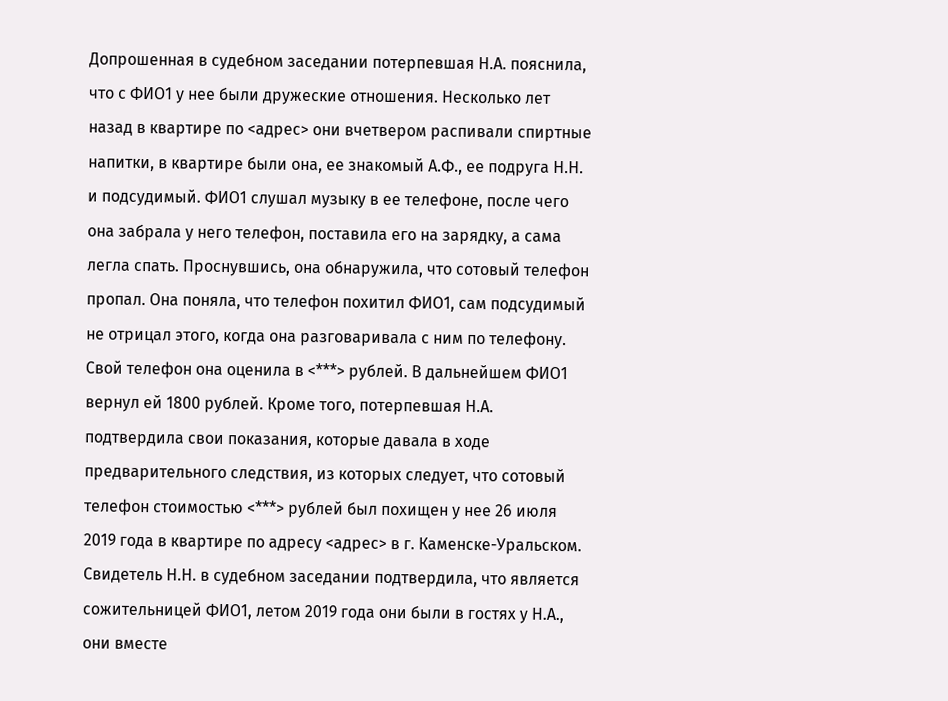Допрошенная в судебном заседании потерпевшая Н.А. пояснила, что с ФИО1 у нее были дружеские отношения. Несколько лет назад в квартире по <адрес> они вчетвером распивали спиртные напитки, в квартире были она, ее знакомый А.Ф., ее подруга Н.Н. и подсудимый. ФИО1 слушал музыку в ее телефоне, после чего она забрала у него телефон, поставила его на зарядку, а сама легла спать. Проснувшись, она обнаружила, что сотовый телефон пропал. Она поняла, что телефон похитил ФИО1, сам подсудимый не отрицал этого, когда она разговаривала с ним по телефону. Свой телефон она оценила в <***> рублей. В дальнейшем ФИО1 вернул ей 1800 рублей. Кроме того, потерпевшая Н.А. подтвердила свои показания, которые давала в ходе предварительного следствия, из которых следует, что сотовый телефон стоимостью <***> рублей был похищен у нее 26 июля 2019 года в квартире по адресу <адрес> в г. Каменске-Уральском. Свидетель Н.Н. в судебном заседании подтвердила, что является сожительницей ФИО1, летом 2019 года они были в гостях у Н.А., они вместе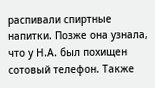распивали спиртные напитки. Позже она узнала, что у Н.А. был похищен сотовый телефон. Также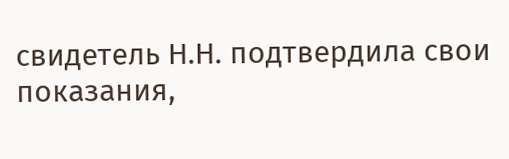свидетель Н.Н. подтвердила свои показания,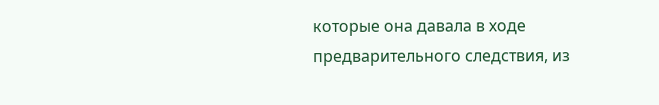которые она давала в ходе предварительного следствия, из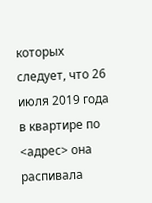которых следует, что 26 июля 2019 года в квартире по <адрес> она распивала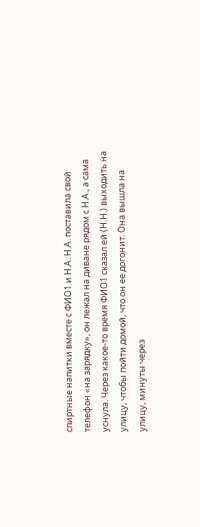спиртные напитки вместе с ФИО1 и Н.А. Н.А. поставила свой телефон «на зарядку», он лежал на диване рядом с Н.А., а сама уснула. Через какое-то время ФИО1 сказал ей (Н.Н.) выходить на улицу, чтобы пойти домой, что он ее догонит. Она вышла на улицу, минуты через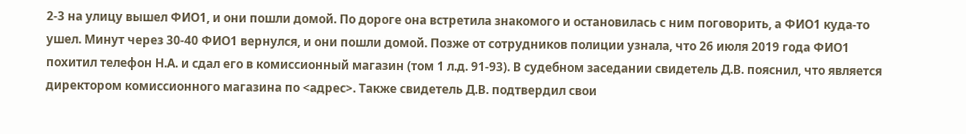2-3 на улицу вышел ФИО1, и они пошли домой. По дороге она встретила знакомого и остановилась с ним поговорить, а ФИО1 куда-то ушел. Минут через 30-40 ФИО1 вернулся, и они пошли домой. Позже от сотрудников полиции узнала, что 26 июля 2019 года ФИО1 похитил телефон Н.А. и сдал его в комиссионный магазин (том 1 л.д. 91-93). В судебном заседании свидетель Д.В. пояснил, что является директором комиссионного магазина по <адрес>. Также свидетель Д.В. подтвердил свои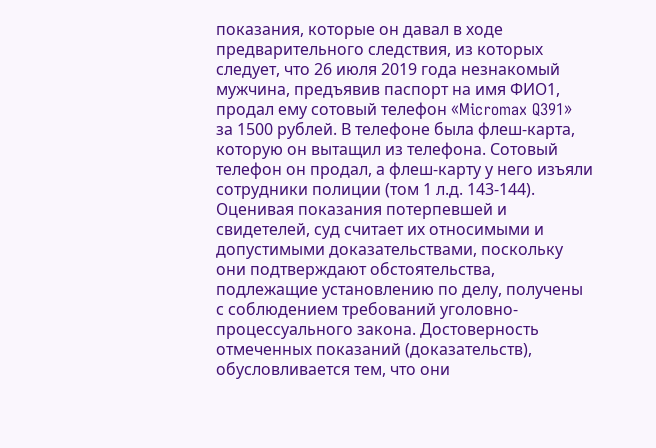показания, которые он давал в ходе предварительного следствия, из которых следует, что 26 июля 2019 года незнакомый мужчина, предъявив паспорт на имя ФИО1, продал ему сотовый телефон «Micromax Q391» за 1500 рублей. В телефоне была флеш-карта, которую он вытащил из телефона. Сотовый телефон он продал, а флеш-карту у него изъяли сотрудники полиции (том 1 л.д. 143-144). Оценивая показания потерпевшей и свидетелей, суд считает их относимыми и допустимыми доказательствами, поскольку они подтверждают обстоятельства, подлежащие установлению по делу, получены с соблюдением требований уголовно-процессуального закона. Достоверность отмеченных показаний (доказательств), обусловливается тем, что они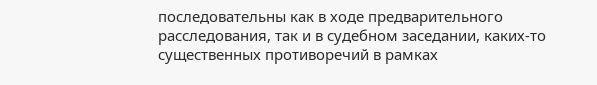последовательны как в ходе предварительного расследования, так и в судебном заседании, каких-то существенных противоречий в рамках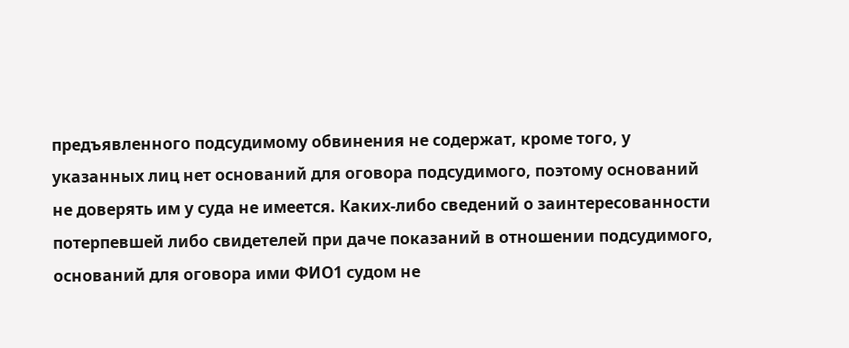предъявленного подсудимому обвинения не содержат, кроме того, у указанных лиц нет оснований для оговора подсудимого, поэтому оснований не доверять им у суда не имеется. Каких-либо сведений о заинтересованности потерпевшей либо свидетелей при даче показаний в отношении подсудимого, оснований для оговора ими ФИО1 судом не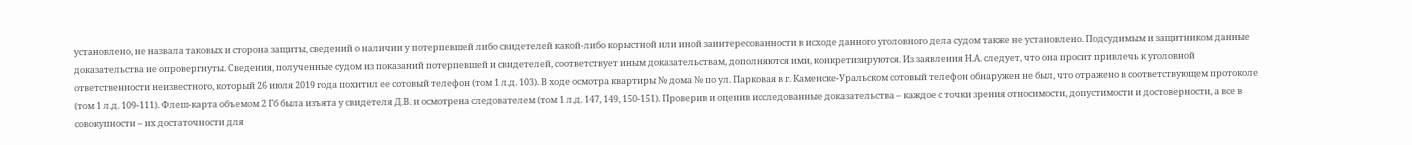установлено, не назвала таковых и сторона защиты, сведений о наличии у потерпевшей либо свидетелей какой-либо корыстной или иной заинтересованности в исходе данного уголовного дела судом также не установлено. Подсудимым и защитником данные доказательства не опровергнуты. Сведения, полученные судом из показаний потерпевшей и свидетелей, соответствует иным доказательствам, дополняются ими, конкретизируются. Из заявления Н.А. следует, что она просит привлечь к уголовной ответственности неизвестного, который 26 июля 2019 года похитил ее сотовый телефон (том 1 л.д. 103). В ходе осмотра квартиры № дома № по ул. Парковая в г. Каменске-Уральском сотовый телефон обнаружен не был, что отражено в соответствующем протоколе (том 1 л.д. 109-111). Флеш-карта объемом 2 Гб была изъята у свидетеля Д.В. и осмотрена следователем (том 1 л.д. 147, 149, 150-151). Проверив и оценив исследованные доказательства – каждое с точки зрения относимости, допустимости и достоверности, а все в совокупности – их достаточности для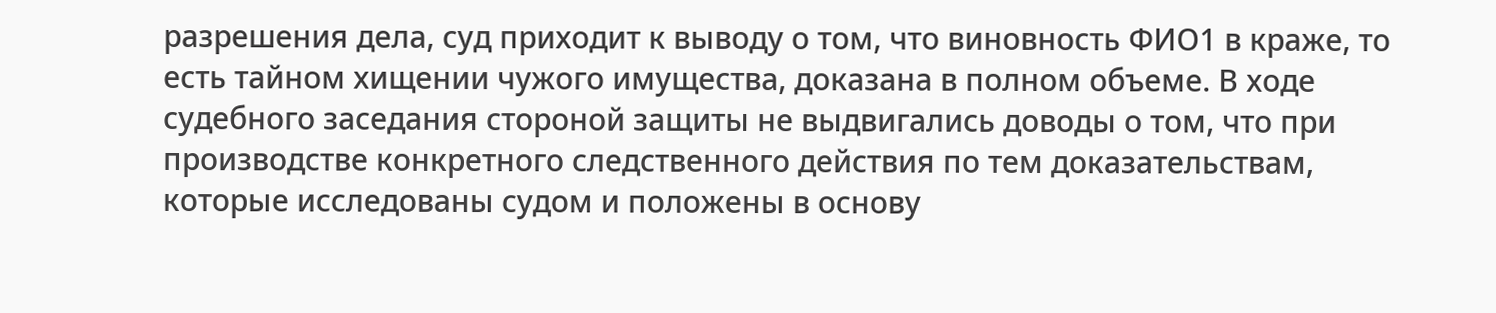разрешения дела, суд приходит к выводу о том, что виновность ФИО1 в краже, то есть тайном хищении чужого имущества, доказана в полном объеме. В ходе судебного заседания стороной защиты не выдвигались доводы о том, что при производстве конкретного следственного действия по тем доказательствам, которые исследованы судом и положены в основу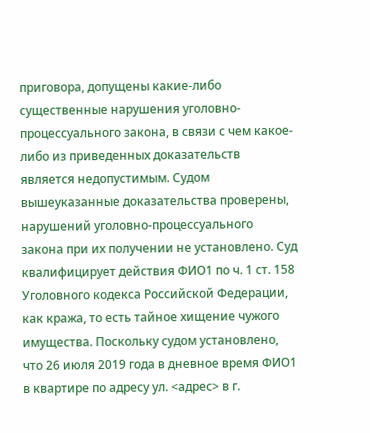приговора, допущены какие-либо существенные нарушения уголовно-процессуального закона, в связи с чем какое-либо из приведенных доказательств является недопустимым. Судом вышеуказанные доказательства проверены, нарушений уголовно-процессуального закона при их получении не установлено. Суд квалифицирует действия ФИО1 по ч. 1 ст. 158 Уголовного кодекса Российской Федерации, как кража, то есть тайное хищение чужого имущества. Поскольку судом установлено, что 26 июля 2019 года в дневное время ФИО1 в квартире по адресу ул. <адрес> в г.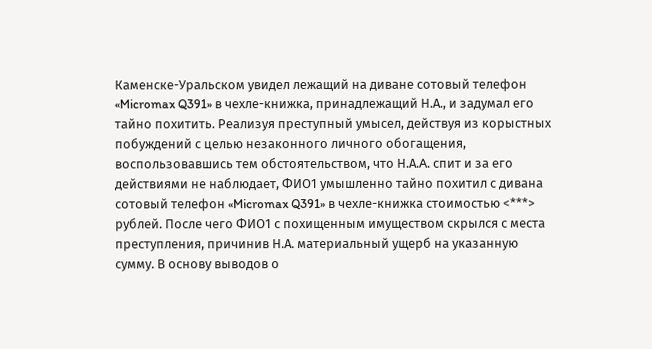Каменске-Уральском увидел лежащий на диване сотовый телефон «Micromax Q391» в чехле-книжка, принадлежащий Н.А., и задумал его тайно похитить. Реализуя преступный умысел, действуя из корыстных побуждений с целью незаконного личного обогащения, воспользовавшись тем обстоятельством, что Н.А.A. спит и за его действиями не наблюдает, ФИО1 умышленно тайно похитил с дивана сотовый телефон «Micromax Q391» в чехле-книжка стоимостью <***> рублей. После чего ФИО1 с похищенным имуществом скрылся с места преступления, причинив Н.А. материальный ущерб на указанную сумму. В основу выводов о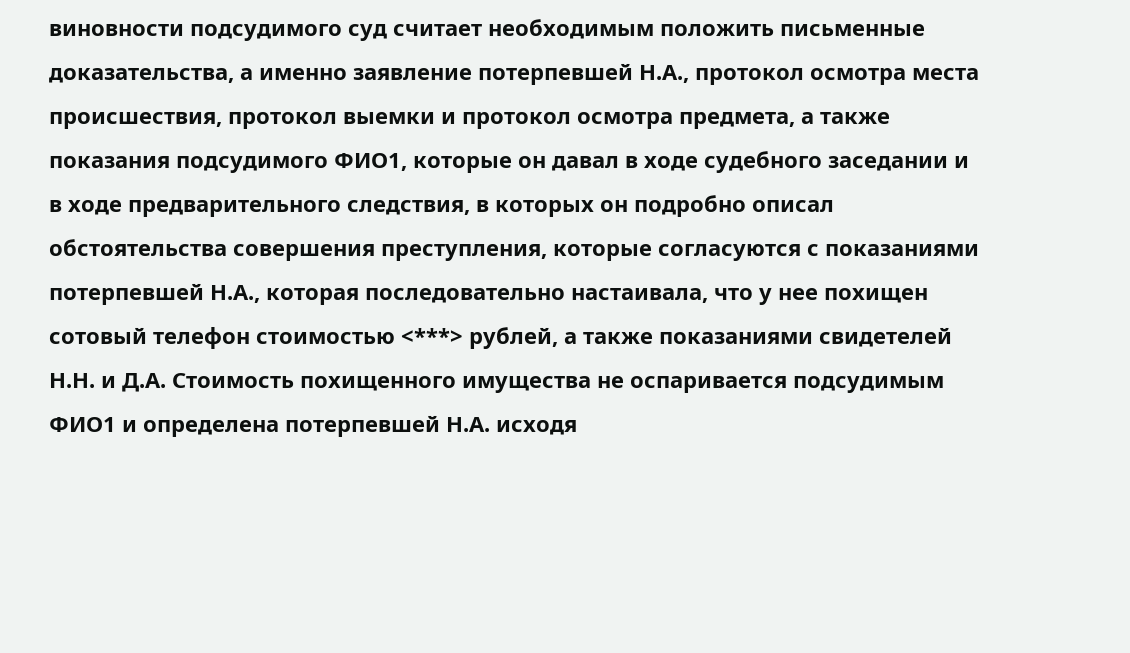виновности подсудимого суд считает необходимым положить письменные доказательства, а именно заявление потерпевшей Н.А., протокол осмотра места происшествия, протокол выемки и протокол осмотра предмета, а также показания подсудимого ФИО1, которые он давал в ходе судебного заседании и в ходе предварительного следствия, в которых он подробно описал обстоятельства совершения преступления, которые согласуются с показаниями потерпевшей Н.А., которая последовательно настаивала, что у нее похищен сотовый телефон стоимостью <***> рублей, а также показаниями свидетелей Н.Н. и Д.А. Стоимость похищенного имущества не оспаривается подсудимым ФИО1 и определена потерпевшей Н.А. исходя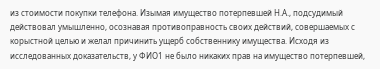из стоимости покупки телефона. Изымая имущество потерпевшей Н.А., подсудимый действовал умышленно, осознавая противоправность своих действий, совершаемых с корыстной целью и желал причинить ущерб собственнику имущества. Исходя из исследованных доказательств, у ФИО1 не было никаких прав на имущество потерпевшей,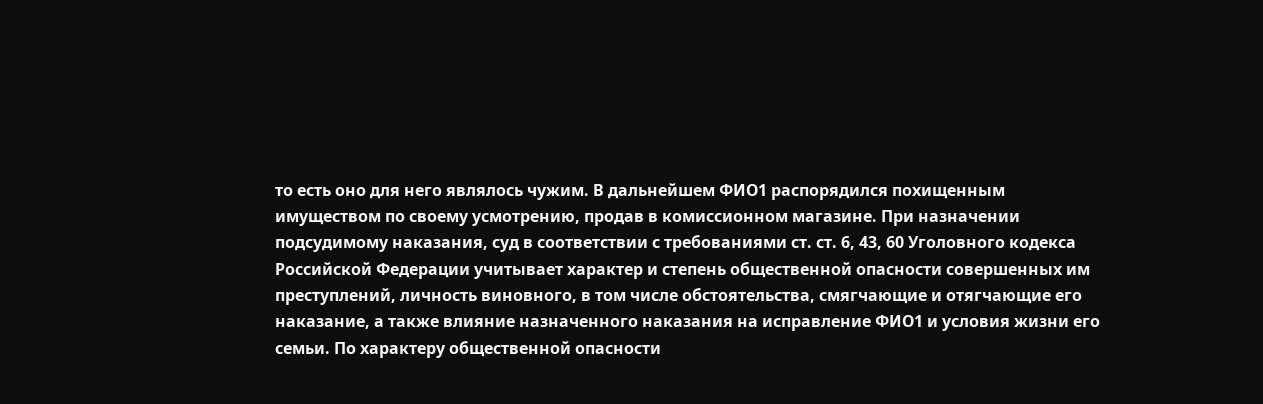то есть оно для него являлось чужим. В дальнейшем ФИО1 распорядился похищенным имуществом по своему усмотрению, продав в комиссионном магазине. При назначении подсудимому наказания, суд в соответствии с требованиями ст. ст. 6, 43, 60 Уголовного кодекса Российской Федерации учитывает характер и степень общественной опасности совершенных им преступлений, личность виновного, в том числе обстоятельства, смягчающие и отягчающие его наказание, а также влияние назначенного наказания на исправление ФИО1 и условия жизни его семьи. По характеру общественной опасности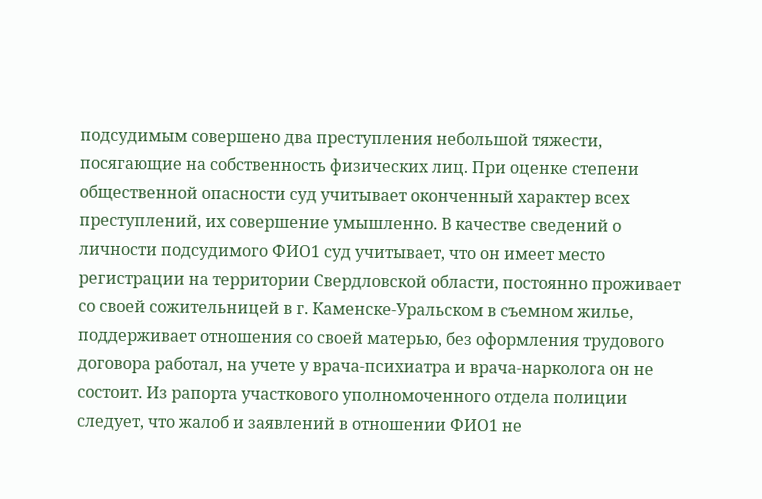подсудимым совершено два преступления небольшой тяжести, посягающие на собственность физических лиц. При оценке степени общественной опасности суд учитывает оконченный характер всех преступлений, их совершение умышленно. В качестве сведений о личности подсудимого ФИО1 суд учитывает, что он имеет место регистрации на территории Свердловской области, постоянно проживает со своей сожительницей в г. Каменске-Уральском в съемном жилье, поддерживает отношения со своей матерью, без оформления трудового договора работал, на учете у врача-психиатра и врача-нарколога он не состоит. Из рапорта участкового уполномоченного отдела полиции следует, что жалоб и заявлений в отношении ФИО1 не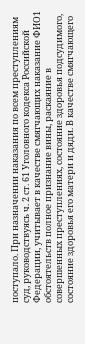поступало. При назначении наказания по всем преступлениям суд, руководствуясь ч. 2 ст. 61 Уголовного кодекса Российской Федерации, учитывает в качестве смягчающих наказание ФИО1 обстоятельств полное признание вины, раскаяние в совершенных преступлениях, состояние здоровья подсудимого, состояние здоровья его матери и дяди. В качестве смягчающего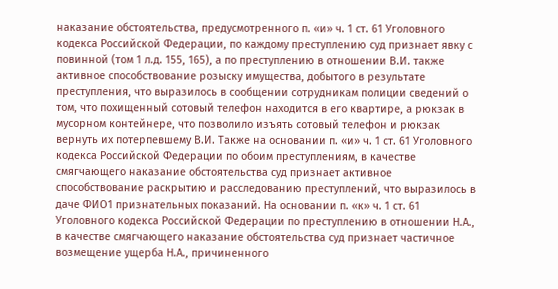наказание обстоятельства, предусмотренного п. «и» ч. 1 ст. 61 Уголовного кодекса Российской Федерации, по каждому преступлению суд признает явку с повинной (том 1 л.д. 155, 165), а по преступлению в отношении В.И. также активное способствование розыску имущества, добытого в результате преступления, что выразилось в сообщении сотрудникам полиции сведений о том, что похищенный сотовый телефон находится в его квартире, а рюкзак в мусорном контейнере, что позволило изъять сотовый телефон и рюкзак вернуть их потерпевшему В.И. Также на основании п. «и» ч. 1 ст. 61 Уголовного кодекса Российской Федерации по обоим преступлениям, в качестве смягчающего наказание обстоятельства суд признает активное способствование раскрытию и расследованию преступлений, что выразилось в даче ФИО1 признательных показаний. На основании п. «к» ч. 1 ст. 61 Уголовного кодекса Российской Федерации по преступлению в отношении Н.А., в качестве смягчающего наказание обстоятельства суд признает частичное возмещение ущерба Н.А., причиненного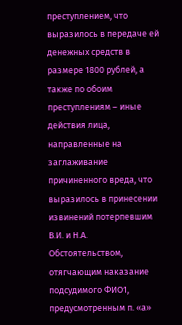преступлением, что выразилось в передаче ей денежных средств в размере 1800 рублей, а также по обоим преступлениям – иные действия лица, направленные на заглаживание причиненного вреда, что выразилось в принесении извинений потерпевшим В.И. и Н.А. Обстоятельством, отягчающим наказание подсудимого ФИО1, предусмотренным п. «а»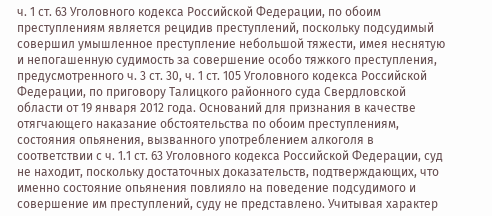ч. 1 ст. 63 Уголовного кодекса Российской Федерации, по обоим преступлениям является рецидив преступлений, поскольку подсудимый совершил умышленное преступление небольшой тяжести, имея неснятую и непогашенную судимость за совершение особо тяжкого преступления, предусмотренного ч. 3 ст. 30, ч. 1 ст. 105 Уголовного кодекса Российской Федерации, по приговору Талицкого районного суда Свердловской области от 19 января 2012 года. Оснований для признания в качестве отягчающего наказание обстоятельства по обоим преступлениям, состояния опьянения, вызванного употреблением алкоголя в соответствии с ч. 1.1 ст. 63 Уголовного кодекса Российской Федерации, суд не находит, поскольку достаточных доказательств, подтверждающих, что именно состояние опьянения повлияло на поведение подсудимого и совершение им преступлений, суду не представлено. Учитывая характер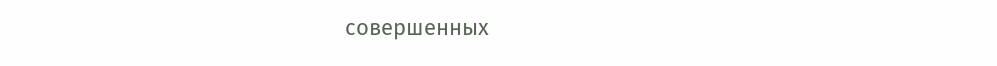совершенных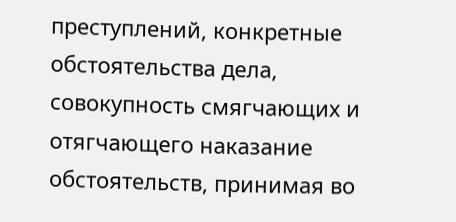преступлений, конкретные обстоятельства дела, совокупность смягчающих и отягчающего наказание обстоятельств, принимая во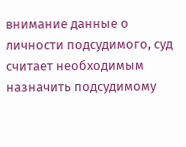внимание данные о личности подсудимого, суд считает необходимым назначить подсудимому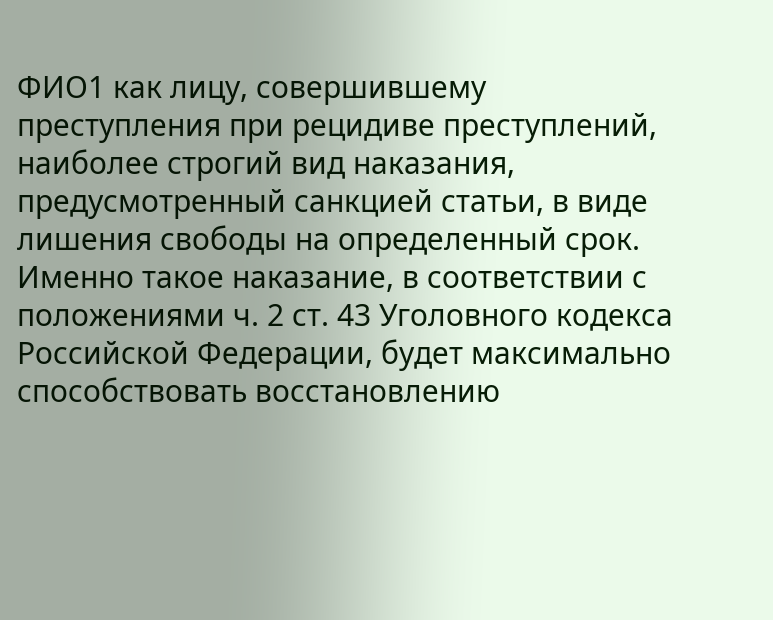ФИО1 как лицу, совершившему преступления при рецидиве преступлений, наиболее строгий вид наказания, предусмотренный санкцией статьи, в виде лишения свободы на определенный срок. Именно такое наказание, в соответствии с положениями ч. 2 ст. 43 Уголовного кодекса Российской Федерации, будет максимально способствовать восстановлению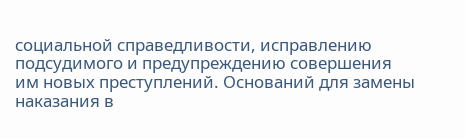социальной справедливости, исправлению подсудимого и предупреждению совершения им новых преступлений. Оснований для замены наказания в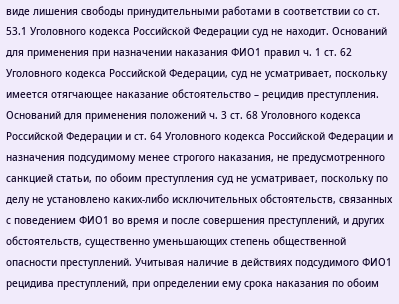виде лишения свободы принудительными работами в соответствии со ст. 53.1 Уголовного кодекса Российской Федерации суд не находит. Оснований для применения при назначении наказания ФИО1 правил ч. 1 ст. 62 Уголовного кодекса Российской Федерации, суд не усматривает, поскольку имеется отягчающее наказание обстоятельство – рецидив преступления. Оснований для применения положений ч. 3 ст. 68 Уголовного кодекса Российской Федерации и ст. 64 Уголовного кодекса Российской Федерации и назначения подсудимому менее строгого наказания, не предусмотренного санкцией статьи, по обоим преступления суд не усматривает, поскольку по делу не установлено каких-либо исключительных обстоятельств, связанных с поведением ФИО1 во время и после совершения преступлений, и других обстоятельств, существенно уменьшающих степень общественной опасности преступлений. Учитывая наличие в действиях подсудимого ФИО1 рецидива преступлений, при определении ему срока наказания по обоим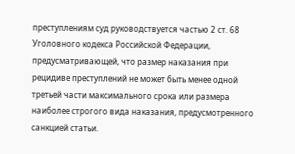преступлениям суд руководствуется частью 2 ст. 68 Уголовного кодекса Российской Федерации, предусматривающей, что размер наказания при рецидиве преступлений не может быть менее одной третьей части максимального срока или размера наиболее строгого вида наказания, предусмотренного санкцией статьи.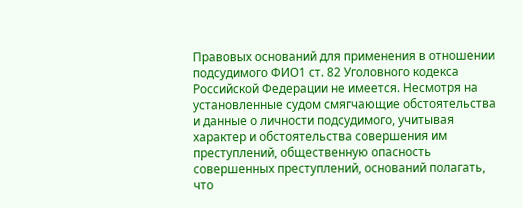Правовых оснований для применения в отношении подсудимого ФИО1 ст. 82 Уголовного кодекса Российской Федерации не имеется. Несмотря на установленные судом смягчающие обстоятельства и данные о личности подсудимого, учитывая характер и обстоятельства совершения им преступлений, общественную опасность совершенных преступлений, оснований полагать, что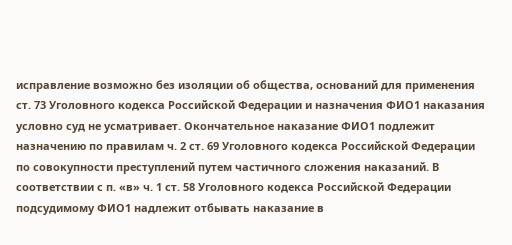исправление возможно без изоляции об общества, оснований для применения ст. 73 Уголовного кодекса Российской Федерации и назначения ФИО1 наказания условно суд не усматривает. Окончательное наказание ФИО1 подлежит назначению по правилам ч. 2 ст. 69 Уголовного кодекса Российской Федерации по совокупности преступлений путем частичного сложения наказаний. В соответствии с п. «в» ч. 1 ст. 58 Уголовного кодекса Российской Федерации подсудимому ФИО1 надлежит отбывать наказание в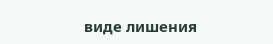виде лишения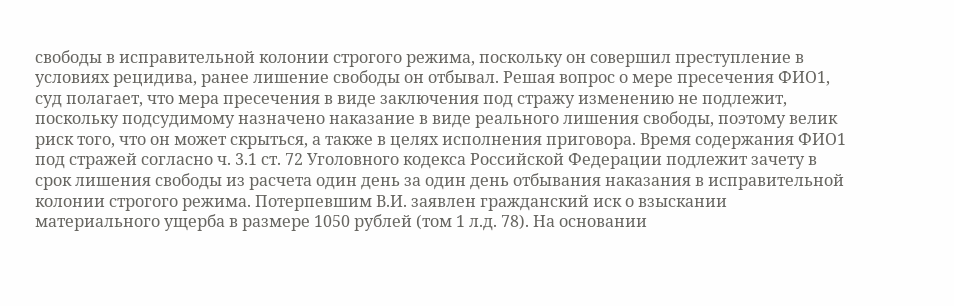свободы в исправительной колонии строгого режима, поскольку он совершил преступление в условиях рецидива, ранее лишение свободы он отбывал. Решая вопрос о мере пресечения ФИО1, суд полагает, что мера пресечения в виде заключения под стражу изменению не подлежит, поскольку подсудимому назначено наказание в виде реального лишения свободы, поэтому велик риск того, что он может скрыться, а также в целях исполнения приговора. Время содержания ФИО1 под стражей согласно ч. 3.1 ст. 72 Уголовного кодекса Российской Федерации подлежит зачету в срок лишения свободы из расчета один день за один день отбывания наказания в исправительной колонии строгого режима. Потерпевшим В.И. заявлен гражданский иск о взыскании материального ущерба в размере 1050 рублей (том 1 л.д. 78). На основании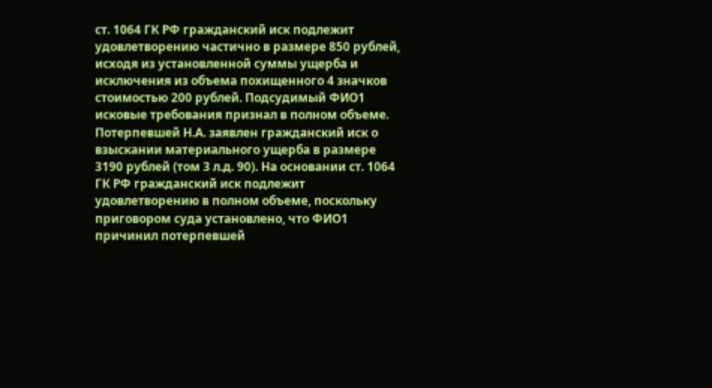ст. 1064 ГК РФ гражданский иск подлежит удовлетворению частично в размере 850 рублей, исходя из установленной суммы ущерба и исключения из объема похищенного 4 значков стоимостью 200 рублей. Подсудимый ФИО1 исковые требования признал в полном объеме. Потерпевшей Н.А. заявлен гражданский иск о взыскании материального ущерба в размере 3190 рублей (том 3 л.д. 90). На основании ст. 1064 ГК РФ гражданский иск подлежит удовлетворению в полном объеме, поскольку приговором суда установлено, что ФИО1 причинил потерпевшей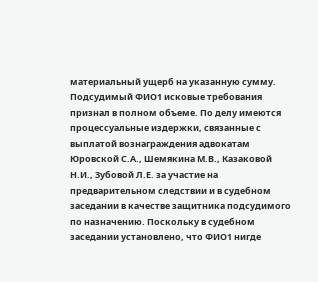материальный ущерб на указанную сумму. Подсудимый ФИО1 исковые требования признал в полном объеме. По делу имеются процессуальные издержки, связанные с выплатой вознаграждения адвокатам Юровской С.А., Шемякина М.В., Казаковой Н.И., Зубовой Л.Е. за участие на предварительном следствии и в судебном заседании в качестве защитника подсудимого по назначению. Поскольку в судебном заседании установлено, что ФИО1 нигде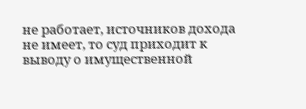не работает, источников дохода не имеет, то суд приходит к выводу о имущественной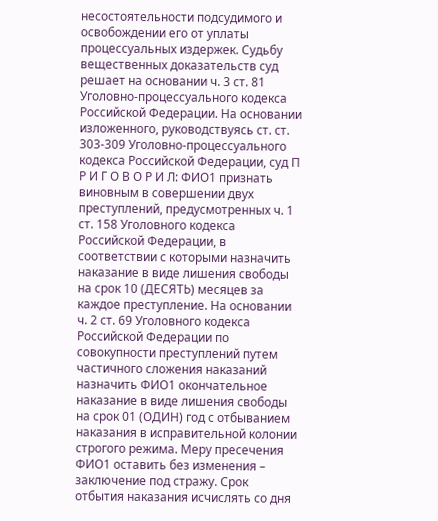несостоятельности подсудимого и освобождении его от уплаты процессуальных издержек. Судьбу вещественных доказательств суд решает на основании ч. 3 ст. 81 Уголовно-процессуального кодекса Российской Федерации. На основании изложенного, руководствуясь ст. ст. 303-309 Уголовно-процессуального кодекса Российской Федерации, суд П Р И Г О В О Р И Л: ФИО1 признать виновным в совершении двух преступлений, предусмотренных ч. 1 ст. 158 Уголовного кодекса Российской Федерации, в соответствии с которыми назначить наказание в виде лишения свободы на срок 10 (ДЕСЯТЬ) месяцев за каждое преступление. На основании ч. 2 ст. 69 Уголовного кодекса Российской Федерации по совокупности преступлений путем частичного сложения наказаний назначить ФИО1 окончательное наказание в виде лишения свободы на срок 01 (ОДИН) год с отбыванием наказания в исправительной колонии строгого режима. Меру пресечения ФИО1 оставить без изменения – заключение под стражу. Срок отбытия наказания исчислять со дня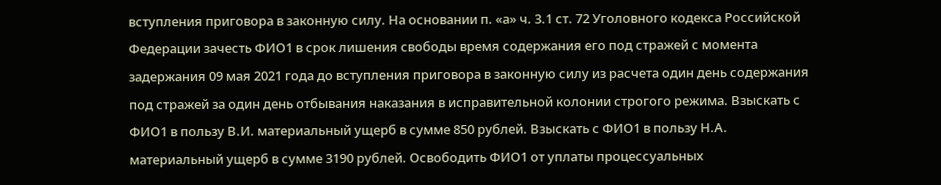вступления приговора в законную силу. На основании п. «а» ч. 3.1 ст. 72 Уголовного кодекса Российской Федерации зачесть ФИО1 в срок лишения свободы время содержания его под стражей с момента задержания 09 мая 2021 года до вступления приговора в законную силу из расчета один день содержания под стражей за один день отбывания наказания в исправительной колонии строгого режима. Взыскать с ФИО1 в пользу В.И. материальный ущерб в сумме 850 рублей. Взыскать с ФИО1 в пользу Н.А. материальный ущерб в сумме 3190 рублей. Освободить ФИО1 от уплаты процессуальных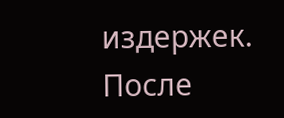издержек. После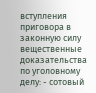вступления приговора в законную силу вещественные доказательства по уголовному делу: - сотовый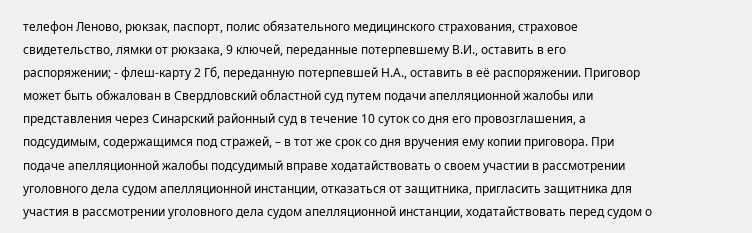телефон Леново, рюкзак, паспорт, полис обязательного медицинского страхования, страховое свидетельство, лямки от рюкзака, 9 ключей, переданные потерпевшему В.И., оставить в его распоряжении; - флеш-карту 2 Гб, переданную потерпевшей Н.А., оставить в её распоряжении. Приговор может быть обжалован в Свердловский областной суд путем подачи апелляционной жалобы или представления через Синарский районный суд в течение 10 суток со дня его провозглашения, а подсудимым, содержащимся под стражей, – в тот же срок со дня вручения ему копии приговора. При подаче апелляционной жалобы подсудимый вправе ходатайствовать о своем участии в рассмотрении уголовного дела судом апелляционной инстанции, отказаться от защитника, пригласить защитника для участия в рассмотрении уголовного дела судом апелляционной инстанции, ходатайствовать перед судом о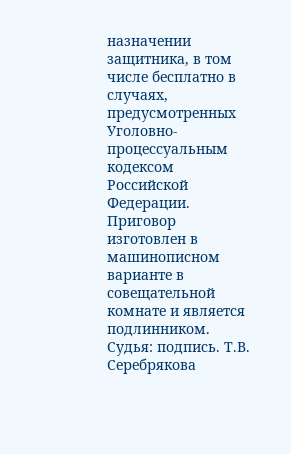назначении защитника, в том числе бесплатно в случаях, предусмотренных Уголовно-процессуальным кодексом Российской Федерации. Приговор изготовлен в машинописном варианте в совещательной комнате и является подлинником. Судья: подпись. Т.В. Серебрякова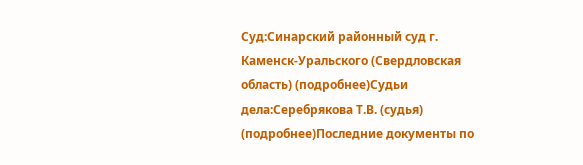Суд:Синарский районный суд г. Каменск-Уральского (Свердловская область) (подробнее)Судьи дела:Серебрякова Т.В. (судья) (подробнее)Последние документы по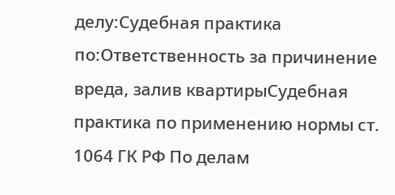делу:Судебная практика по:Ответственность за причинение вреда, залив квартирыСудебная практика по применению нормы ст. 1064 ГК РФ По делам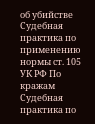об убийстве Судебная практика по применению нормы ст. 105 УК РФ По кражам Судебная практика по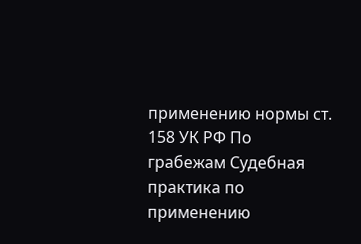применению нормы ст. 158 УК РФ По грабежам Судебная практика по применению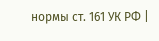нормы ст. 161 УК РФ |